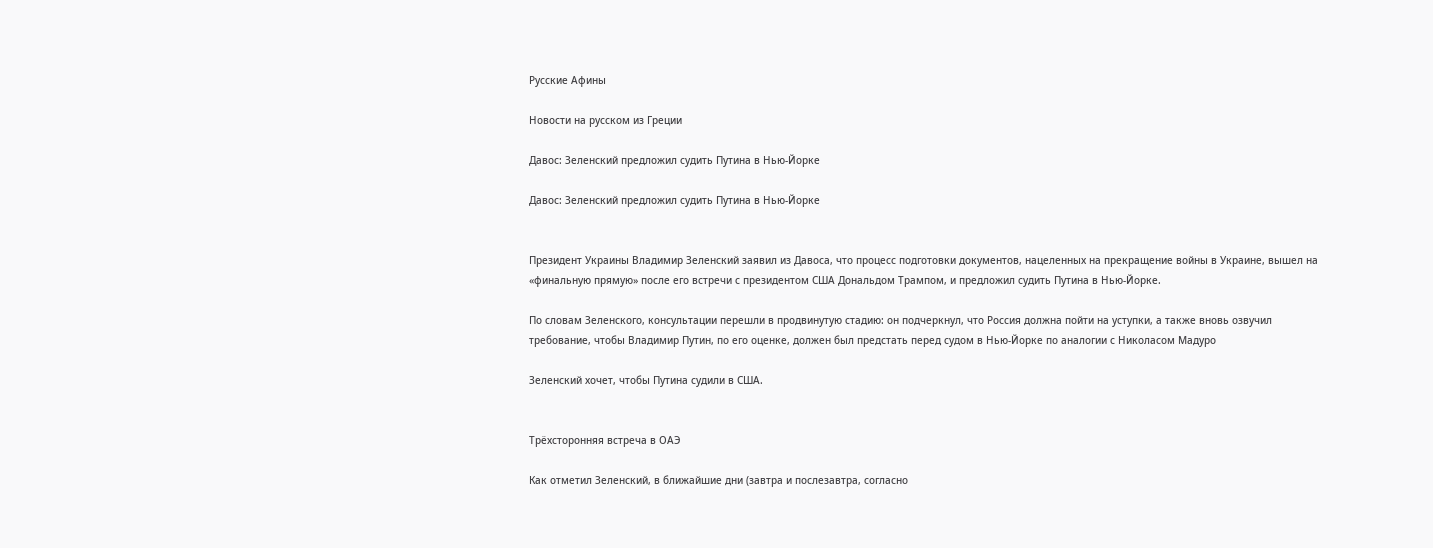Русские Афины

Новости на русском из Греции

Давос: Зеленский предложил судить Путина в Нью-Йорке

Давос: Зеленский предложил судить Путина в Нью-Йорке


Президент Украины Владимир Зеленский заявил из Давоса, что процесс подготовки документов, нацеленных на прекращение войны в Украине, вышел на «финальную прямую» после его встречи с президентом США Дональдом Трампом, и предложил судить Путина в Нью-Йорке.

По словам Зеленского, консультации перешли в продвинутую стадию: он подчеркнул, что Россия должна пойти на уступки, а также вновь озвучил требование, чтобы Владимир Путин, по его оценке, должен был предстать перед судом в Нью-Йорке по аналогии с Николасом Мадуро

Зеленский хочет, чтобы Путина судили в США.


Трёхсторонняя встреча в ОАЭ

Как отметил Зеленский, в ближайшие дни (завтра и послезавтра, согласно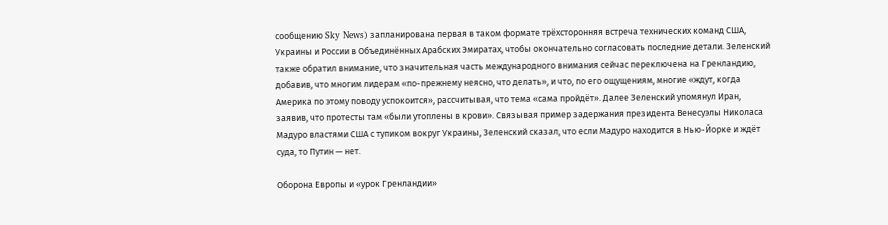сообщению Sky News) запланирована первая в таком формате трёхсторонняя встреча технических команд США, Украины и России в Объединённых Арабских Эмиратах, чтобы окончательно согласовать последние детали. Зеленский также обратил внимание, что значительная часть международного внимания сейчас переключена на Гренландию, добавив, что многим лидерам «по-прежнему неясно, что делать», и что, по его ощущениям, многие «ждут, когда Америка по этому поводу успокоится», рассчитывая, что тема «сама пройдёт». Далее Зеленский упомянул Иран, заявив, что протесты там «были утоплены в крови». Связывая пример задержания президента Венесуэлы Николаса Мадуро властями США с тупиком вокруг Украины, Зеленский сказал, что если Мадуро находится в Нью-Йорке и ждёт суда, то Путин — нет.

Оборона Европы и «урок Гренландии»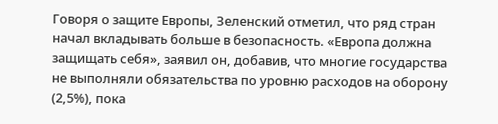Говоря о защите Европы, Зеленский отметил, что ряд стран начал вкладывать больше в безопасность. «Европа должна защищать себя», заявил он, добавив, что многие государства не выполняли обязательства по уровню расходов на оборону (2,5%), пока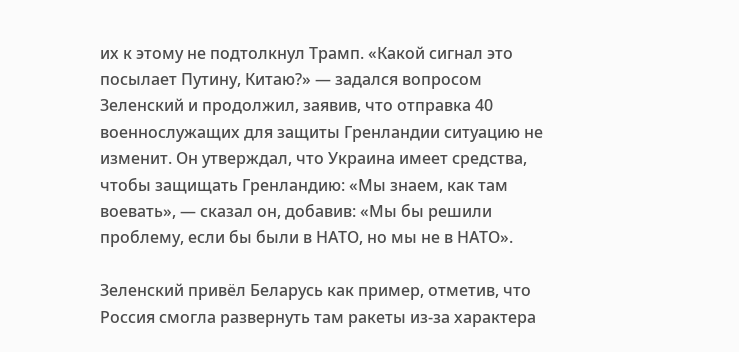их к этому не подтолкнул Трамп. «Какой сигнал это посылает Путину, Китаю?» — задался вопросом Зеленский и продолжил, заявив, что отправка 40 военнослужащих для защиты Гренландии ситуацию не изменит. Он утверждал, что Украина имеет средства, чтобы защищать Гренландию: «Мы знаем, как там воевать», — сказал он, добавив: «Мы бы решили проблему, если бы были в НАТО, но мы не в НАТО».

Зеленский привёл Беларусь как пример, отметив, что Россия смогла развернуть там ракеты из-за характера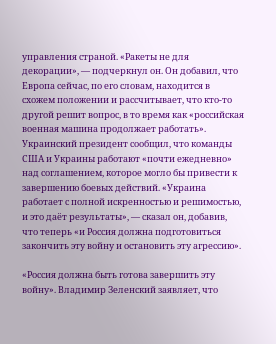управления страной. «Ракеты не для декорации», — подчеркнул он. Он добавил, что Европа сейчас, по его словам, находится в схожем положении и рассчитывает, что кто-то другой решит вопрос, в то время как «российская военная машина продолжает работать». Украинский президент сообщил, что команды США и Украины работают «почти ежедневно» над соглашением, которое могло бы привести к завершению боевых действий. «Украина работает с полной искренностью и решимостью, и это даёт результаты», — сказал он, добавив, что теперь «и Россия должна подготовиться закончить эту войну и остановить эту агрессию».

«Россия должна быть готова завершить эту войну». Владимир Зеленский заявляет, что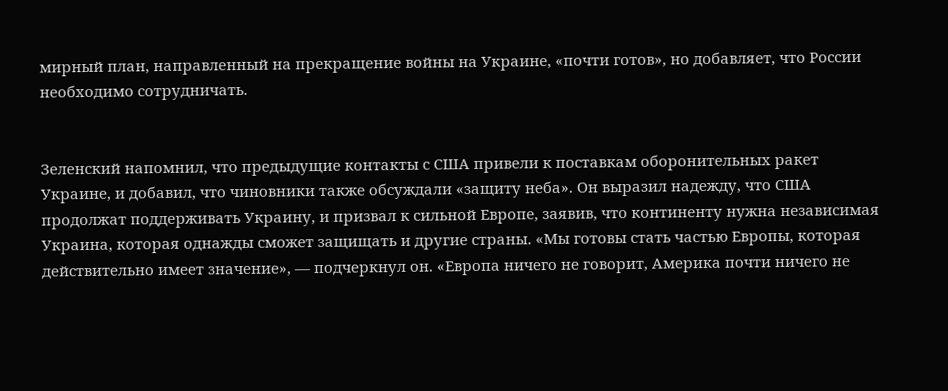мирный план, направленный на прекращение войны на Украине, «почти готов», но добавляет, что России необходимо сотрудничать.


Зеленский напомнил, что предыдущие контакты с США привели к поставкам оборонительных ракет Украине, и добавил, что чиновники также обсуждали «защиту неба». Он выразил надежду, что США продолжат поддерживать Украину, и призвал к сильной Европе, заявив, что континенту нужна независимая Украина, которая однажды сможет защищать и другие страны. «Мы готовы стать частью Европы, которая действительно имеет значение», — подчеркнул он. «Европа ничего не говорит, Америка почти ничего не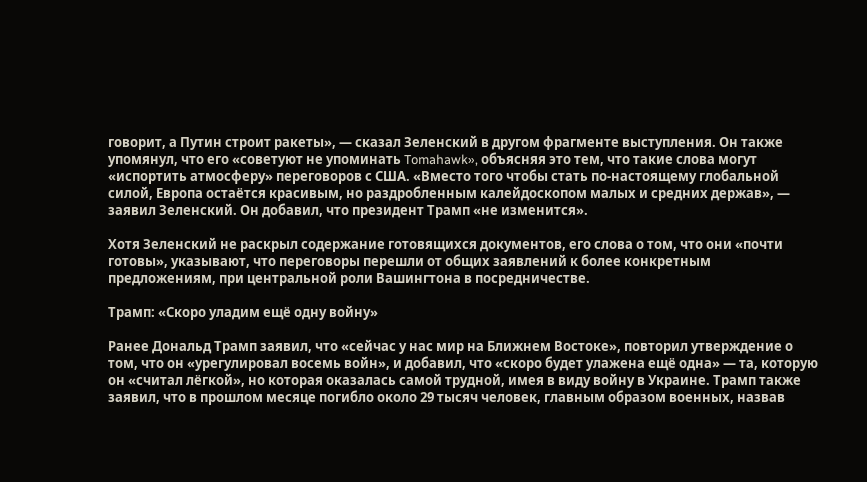говорит, а Путин строит ракеты», — сказал Зеленский в другом фрагменте выступления. Он также упомянул, что его «советуют не упоминать Tomahawk», объясняя это тем, что такие слова могут «испортить атмосферу» переговоров с США. «Вместо того чтобы стать по-настоящему глобальной силой, Европа остаётся красивым, но раздробленным калейдоскопом малых и средних держав», — заявил Зеленский. Он добавил, что президент Трамп «не изменится».

Хотя Зеленский не раскрыл содержание готовящихся документов, его слова о том, что они «почти готовы», указывают, что переговоры перешли от общих заявлений к более конкретным предложениям, при центральной роли Вашингтона в посредничестве.

Трамп: «Скоро уладим ещё одну войну»

Ранее Дональд Трамп заявил, что «сейчас у нас мир на Ближнем Востоке», повторил утверждение о том, что он «урегулировал восемь войн», и добавил, что «скоро будет улажена ещё одна» — та, которую он «считал лёгкой», но которая оказалась самой трудной, имея в виду войну в Украине. Трамп также заявил, что в прошлом месяце погибло около 29 тысяч человек, главным образом военных, назвав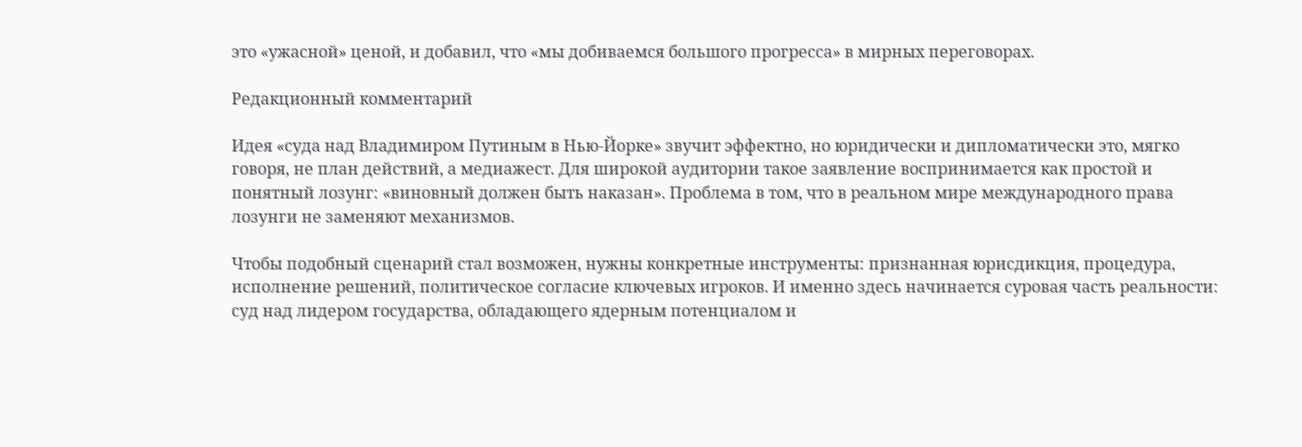это «ужасной» ценой, и добавил, что «мы добиваемся большого прогресса» в мирных переговорах.

Редакционный комментарий

Идея «суда над Владимиром Путиным в Нью-Йорке» звучит эффектно, но юридически и дипломатически это, мягко говоря, не план действий, а медиажест. Для широкой аудитории такое заявление воспринимается как простой и понятный лозунг: «виновный должен быть наказан». Проблема в том, что в реальном мире международного права лозунги не заменяют механизмов.

Чтобы подобный сценарий стал возможен, нужны конкретные инструменты: признанная юрисдикция, процедура, исполнение решений, политическое согласие ключевых игроков. И именно здесь начинается суровая часть реальности: суд над лидером государства, обладающего ядерным потенциалом и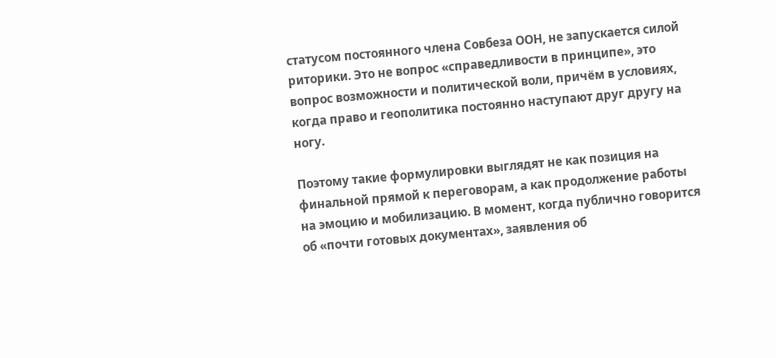статусом постоянного члена Совбеза ООН, не запускается силой риторики. Это не вопрос «справедливости в принципе», это вопрос возможности и политической воли, причём в условиях, когда право и геополитика постоянно наступают друг другу на ногу.

Поэтому такие формулировки выглядят не как позиция на финальной прямой к переговорам, а как продолжение работы на эмоцию и мобилизацию. В момент, когда публично говорится об «почти готовых документах», заявления об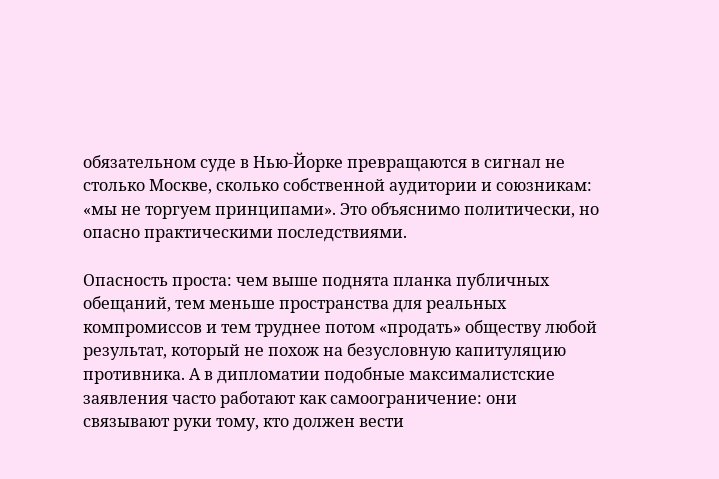обязательном суде в Нью-Йорке превращаются в сигнал не столько Москве, сколько собственной аудитории и союзникам: «мы не торгуем принципами». Это объяснимо политически, но опасно практическими последствиями.

Опасность проста: чем выше поднята планка публичных обещаний, тем меньше пространства для реальных компромиссов и тем труднее потом «продать» обществу любой результат, который не похож на безусловную капитуляцию противника. А в дипломатии подобные максималистские заявления часто работают как самоограничение: они связывают руки тому, кто должен вести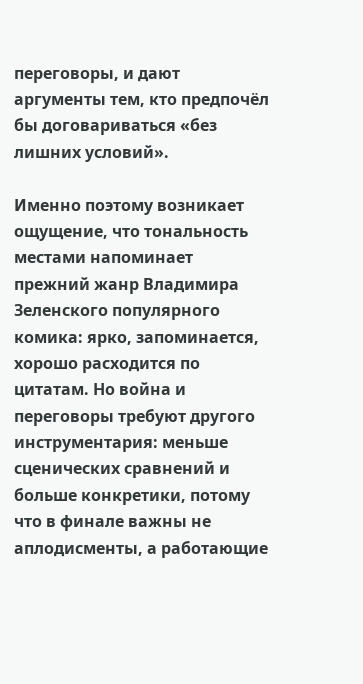переговоры, и дают аргументы тем, кто предпочёл бы договариваться «без лишних условий».

Именно поэтому возникает ощущение, что тональность местами напоминает прежний жанр Владимира Зеленского популярного комика: ярко, запоминается, хорошо расходится по цитатам. Но война и переговоры требуют другого инструментария: меньше сценических сравнений и больше конкретики, потому что в финале важны не аплодисменты, а работающие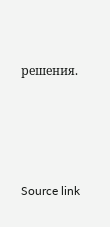решения.





Source link